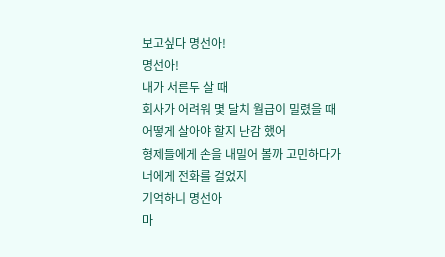보고싶다 명선아!
명선아!
내가 서른두 살 때
회사가 어려워 몇 달치 월급이 밀렸을 때
어떻게 살아야 할지 난감 했어
형제들에게 손을 내밀어 볼까 고민하다가
너에게 전화를 걸었지
기억하니 명선아
마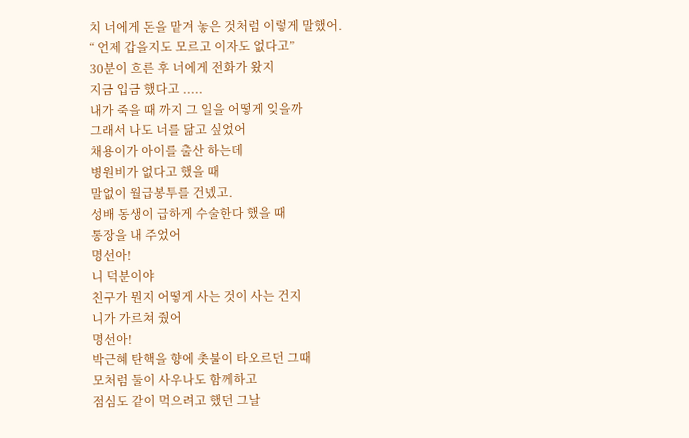치 너에게 돈을 맡겨 놓은 것처럼 이렇게 말했어.
“ 언제 갑을지도 모르고 이자도 없다고”
30분이 흐른 후 너에게 전화가 왔지
지금 입금 했다고 .....
내가 죽을 때 까지 그 일을 어떻게 잊을까
그래서 나도 너를 닮고 싶었어
채용이가 아이를 출산 하는데
병원비가 없다고 했을 때
말없이 월급봉투를 건넸고.
성배 동생이 급하게 수술한다 했을 때
통장을 내 주었어
명선아!
니 덕분이야
친구가 뭔지 어떻게 사는 것이 사는 건지
니가 가르쳐 줬어
명선아!
박근혜 탄핵을 향에 촛불이 타오르던 그때
모처럼 둘이 사우나도 함께하고
점심도 같이 먹으려고 했던 그날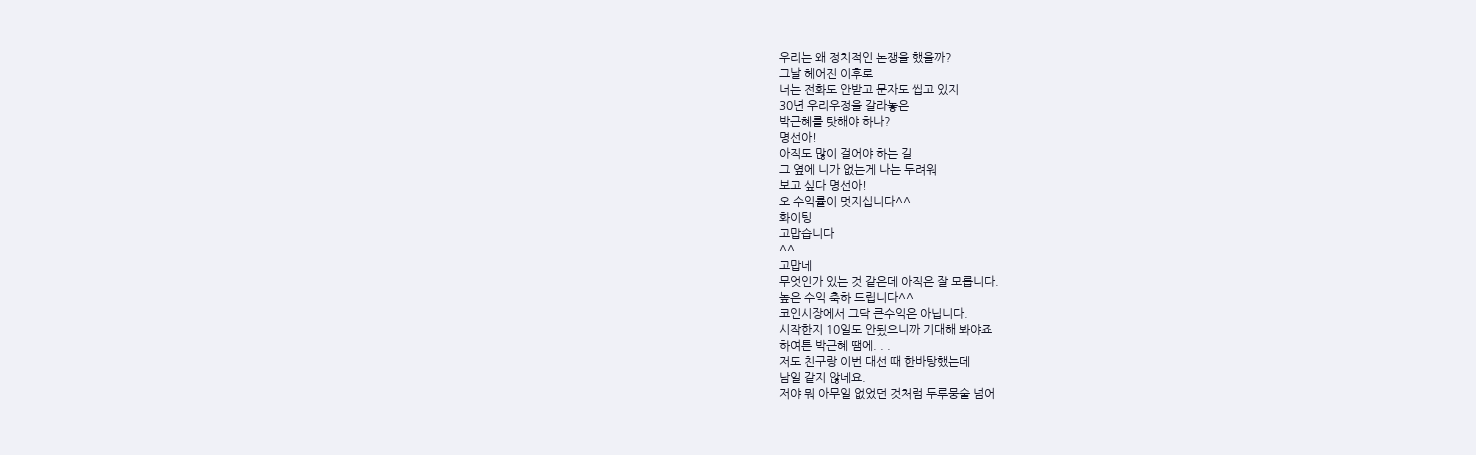우리는 왜 정치적인 논쟁을 했을까?
그날 헤어진 이후로
너는 전화도 안받고 문자도 씹고 있지
30년 우리우정을 갈라놓은
박근혜를 탓해야 하나?
명선아!
아직도 많이 걸어야 하는 길
그 옆에 니가 없는게 나는 두려워
보고 싶다 명선아!
오 수익률이 멋지십니다^^
화이팅
고맙습니다
^^
고맙네
무엇인가 있는 것 같은데 아직은 잘 모릅니다.
높은 수익 축하 드립니다^^
코인시장에서 그닥 큰수익은 아닙니다.
시작한지 10일도 안됬으니까 기대해 봐야죠
하여튼 박근혜 땜에. . .
저도 친구랑 이번 대선 때 한바탕했는데
남일 같지 않네요.
저야 뭐 아무일 없었던 것처럼 두루뭉술 넘어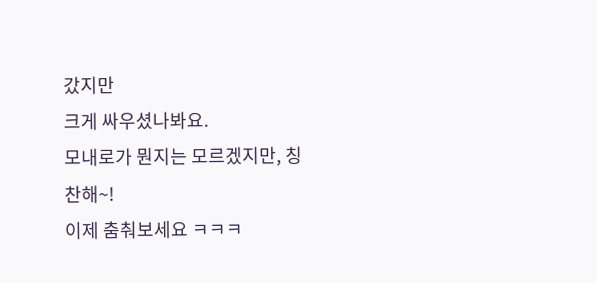갔지만
크게 싸우셨나봐요.
모내로가 뭔지는 모르겠지만, 칭찬해~!
이제 춤춰보세요 ㅋㅋㅋ